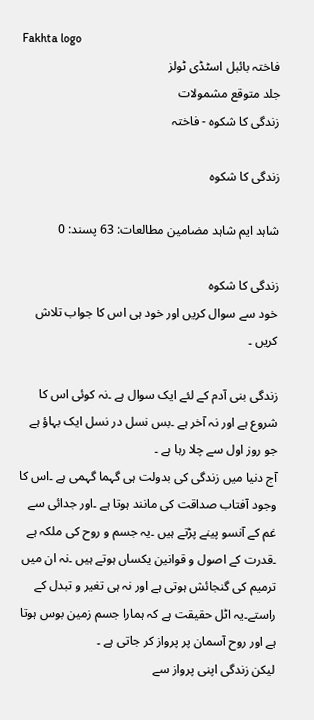Fakhta logo
فاختہ بائبل اسٹڈی ٹولز
جلد متوقع مشمولات
زندگی کا شکوہ - فاختہ

زندگی کا شکوہ

شاہد ایم شاہد مضامین مطالعات: 63 پسند: 0

زندگی کا شکوہ
خود سے سوال کریں اور خود ہی اس کا جواب تلاش کریں ۔

زندگی بنی آدم کے لئے ایک سوال ہے ۔نہ کوئی اس کا شروع ہے اور نہ آخر ہے ۔بس نسل در نسل ایک بہاؤ ہے جو روز اول سے چلا رہا ہے ۔
آج دنیا میں زندگی کی بدولت ہی گہما گہمی ہے ۔اس کا وجود آفتاب صداقت کی مانند ہوتا ہے ۔اور جدائی سے غم کے آنسو پینے پڑتے ہیں ۔یہ جسم و روح کی ملکہ ہے ۔قدرت کے اصول و قوانین یکساں ہوتے ہیں ۔نہ ان میں ترمیم کی گنجائش ہوتی ہے اور نہ ہی تغیر و تبدل کے راستے۔یہ اٹل حقیقت ہے کہ ہمارا جسم زمین بوس ہوتا ہے اور روح آسمان پر پرواز کر جاتی ہے ۔
لیکن زندگی اپنی پرواز سے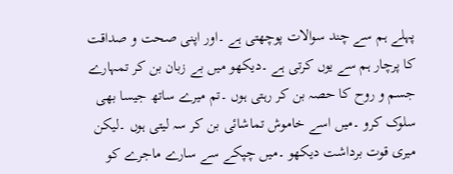پہلے ہم سے چند سوالات پوچھتی ہے ۔اور اپنی صحت و صداقت کا پرچار ہم سے یوں کرتی ہے ۔دیکھو میں بے زبان بن کر تمہارے جسم و روح کا حصہ بن کر رہتی ہوں ۔تم میرے ساتھ جیسا بھی سلوک کرو ۔میں اسے خاموش تماشائی بن کر سہ لیتی ہوں ۔لیکن میری قوت برداشت دیکھو ۔میں چپکے سے سارے ماجرے کو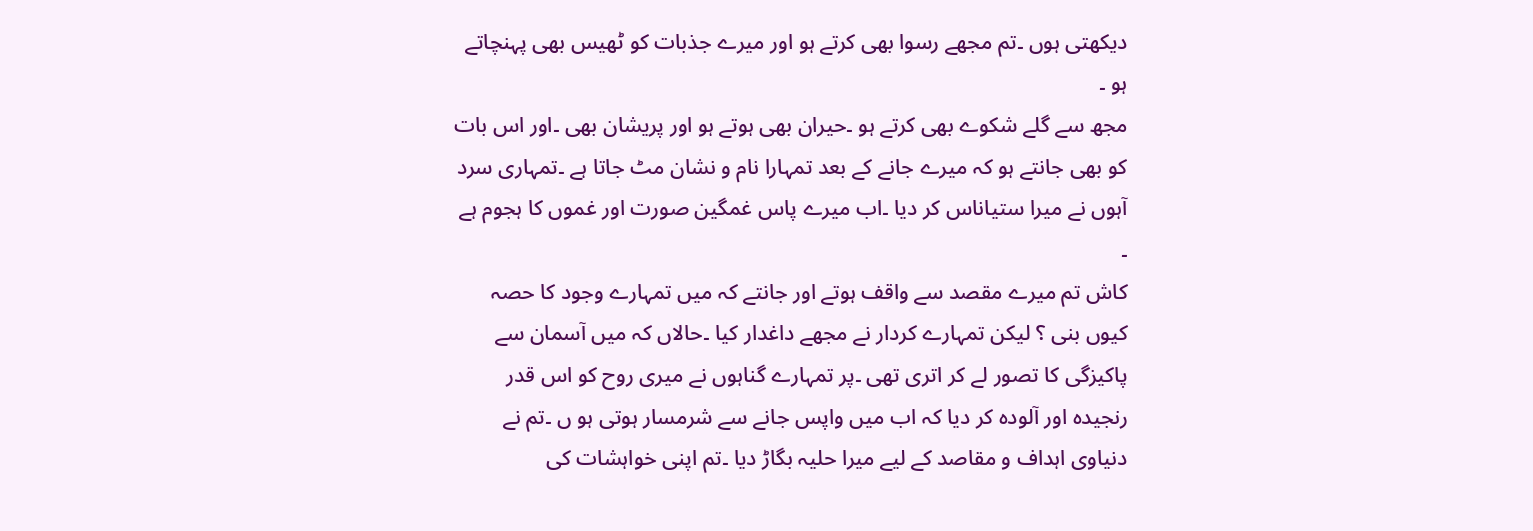دیکھتی ہوں ۔تم مجھے رسوا بھی کرتے ہو اور میرے جذبات کو ٹھیس بھی پہنچاتے ہو ۔
مجھ سے گلے شکوے بھی کرتے ہو ۔حیران بھی ہوتے ہو اور پریشان بھی ۔اور اس بات کو بھی جانتے ہو کہ میرے جانے کے بعد تمہارا نام و نشان مٹ جاتا ہے ۔تمہاری سرد آہوں نے میرا ستیاناس کر دیا ۔اب میرے پاس غمگین صورت اور غموں کا ہجوم ہے ۔
کاش تم میرے مقصد سے واقف ہوتے اور جانتے کہ میں تمہارے وجود کا حصہ کیوں بنی ؟ لیکن تمہارے کردار نے مجھے داغدار کیا ۔حالاں کہ میں آسمان سے پاکیزگی کا تصور لے کر اتری تھی ۔پر تمہارے گناہوں نے میری روح کو اس قدر رنجیدہ اور آلودہ کر دیا کہ اب میں واپس جانے سے شرمسار ہوتی ہو ں ۔تم نے دنیاوی اہداف و مقاصد کے لیے میرا حلیہ بگاڑ دیا ۔تم اپنی خواہشات کی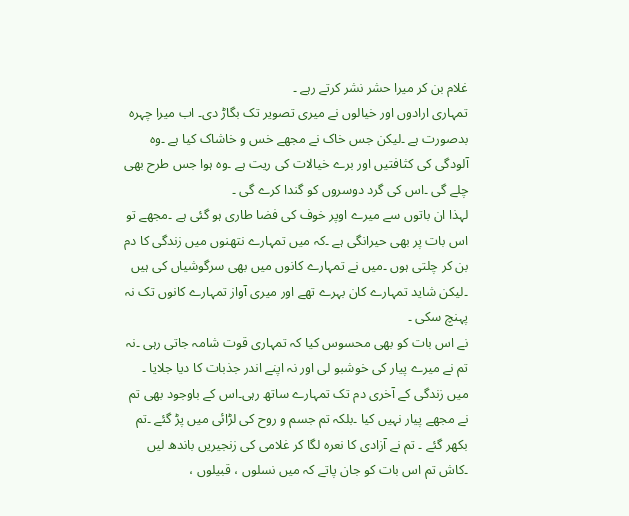غلام بن کر میرا حشر نشر کرتے رہے ۔
تمہاری ارادوں اور خیالوں نے میری تصویر تک بگاڑ دی۔ اب میرا چہرہ بدصورت ہے ۔لیکن جس خاک نے مجھے خس و خاشاک کیا ہے ۔وہ آلودگی کی کثافتیں اور برے خیالات کی ریت ہے ۔وہ ہوا جس طرح بھی چلے گی ۔اس کی گرد دوسروں کو گندا کرے گی ۔
لہذا ان باتوں سے میرے اوپر خوف کی فضا طاری ہو گئی ہے ۔مجھے تو اس بات پر بھی حیرانگی ہے ۔کہ میں تمہارے نتھنوں میں زندگی کا دم بن کر چلتی ہوں ۔میں نے تمہارے کانوں میں بھی سرگوشیاں کی ہیں ۔لیکن شاید تمہارے کان بہرے تھے اور میری آواز تمہارے کانوں تک نہ پہنچ سکی ۔
نے اس بات کو بھی محسوس کیا کہ تمہاری قوت شامہ جاتی رہی ۔نہ تم نے میرے پیار کی خوشبو لی اور نہ اپنے اندر جذبات کا دیا جلایا ۔
میں زندگی کے آخری دم تک تمہارے ساتھ رہی۔اس کے باوجود بھی تم نے مجھے پیار نہیں کیا ۔بلکہ تم جسم و روح کی لڑائی میں پڑ گئے ۔تم بکھر گئے ۔ تم نے آزادی کا نعرہ لگا کر غلامی کی زنجیریں باندھ لیں ۔کاش تم اس بات کو جان پاتے کہ میں نسلوں ، قبیلوں ،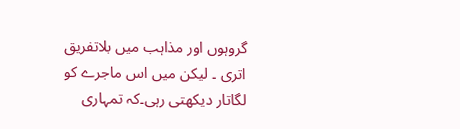گروہوں اور مذاہب میں بلاتفریق اتری ۔ لیکن میں اس ماجرے کو لگاتار دیکھتی رہی۔کہ تمہاری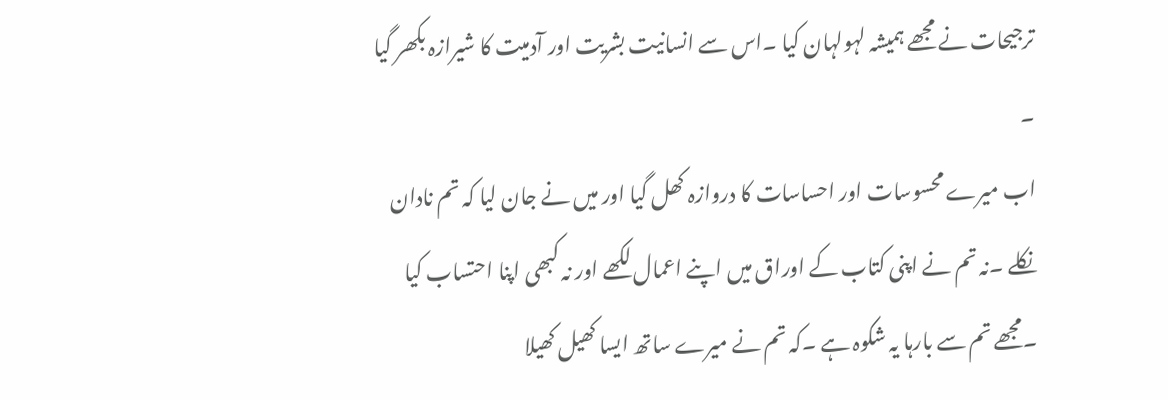ترجیحات نے مجھے ہمیشہ لہولہان کیا ۔اس سے انسانیت بشریت اور آدمیت کا شیرازہ بکھر گیا ۔
اب میرے محسوسات اور احساسات کا دروازہ کھل گیا اور میں نے جان لیا کہ تم نادان نکلے ۔نہ تم نے اپنی کتاب کے اوراق میں اپنے اعمال لکھے اور نہ کبھی اپنا احتساب کیا ۔مجھے تم سے بارہا یہ شکوہ ہے ۔کہ تم نے میرے ساتھ ایسا کھیل کھیلا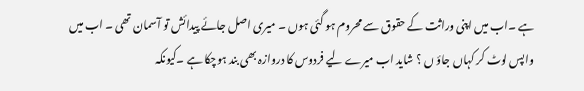ہے ۔اب میں اپنی وراثت کے حقوق سے محروم ہو گئی ہوں ۔ میری اصل جائے پیدائش تو آسمان تھی ۔ اب میں واپس لوٹ کر کہاں جاؤ ں ؟ شاید اب میرے لیے فردوس کا دروازہ بھی بند ہوچکا ہے ۔کیونکہ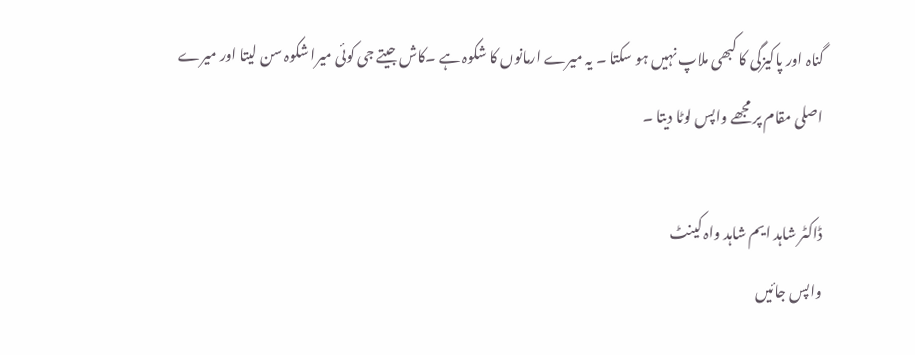گناہ اور پاکیزگی کا کبھی ملاپ نہیں ہو سکتا ۔ یہ میرے ارمانوں کا شکوہ ہے ۔کاش جیتے جی کوئی میرا شکوہ سن لیتا اور میرے اصلی مقام پر مجھے واپس لوٹا دیتا ۔

ڈاکٹر شاہد ایم شاہد واہ کینٹ
واپس جائیں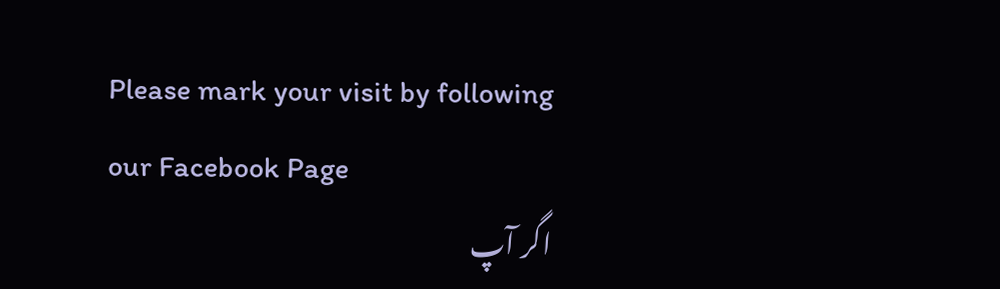Please mark your visit by following our Facebook Page
اگر آپ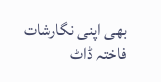بھی اپنی نگارشات فاختہ ڈاٹ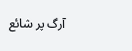آرگ پر شائع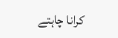کرانا چاہتے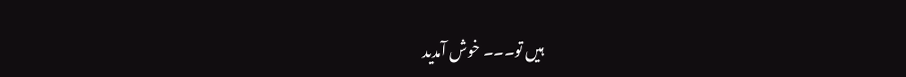ہیں تو۔۔۔ خوش آمدید